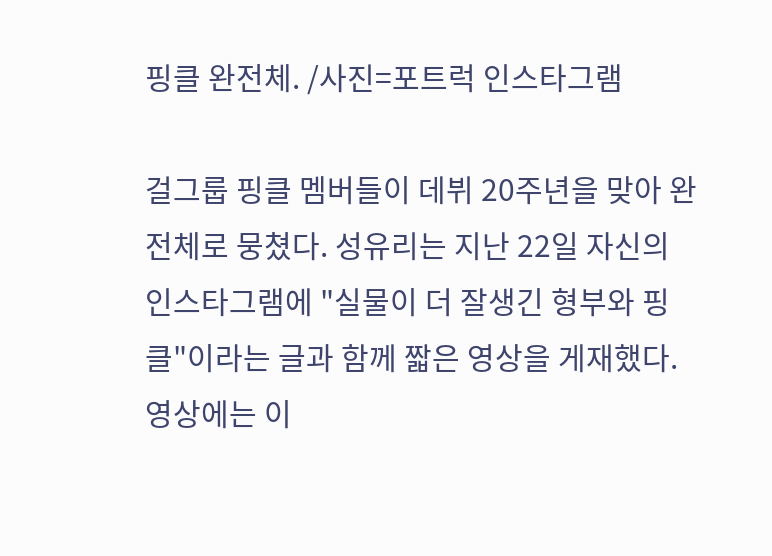핑클 완전체. /사진=포트럭 인스타그램

걸그룹 핑클 멤버들이 데뷔 20주년을 맞아 완전체로 뭉쳤다. 성유리는 지난 22일 자신의 인스타그램에 "실물이 더 잘생긴 형부와 핑클"이라는 글과 함께 짧은 영상을 게재했다.
영상에는 이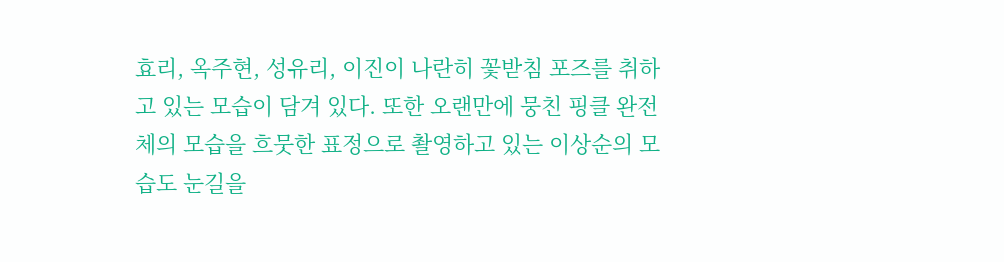효리, 옥주현, 성유리, 이진이 나란히 꽃받침 포즈를 취하고 있는 모습이 담겨 있다. 또한 오랜만에 뭉친 핑클 완전체의 모습을 흐뭇한 표정으로 촬영하고 있는 이상순의 모습도 눈길을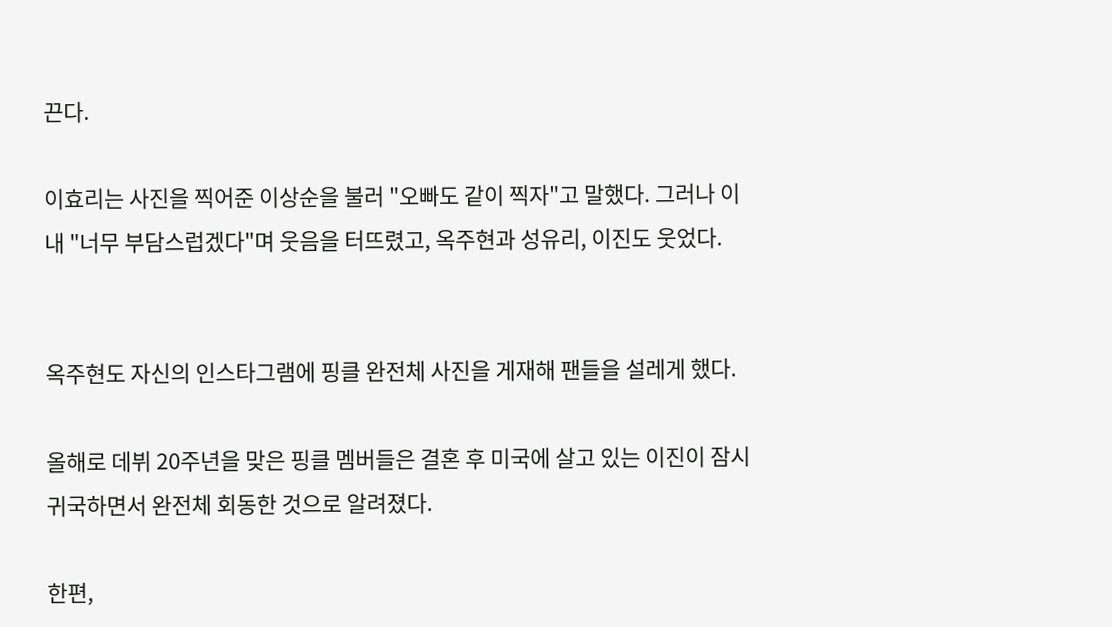끈다.

이효리는 사진을 찍어준 이상순을 불러 "오빠도 같이 찍자"고 말했다. 그러나 이내 "너무 부담스럽겠다"며 웃음을 터뜨렸고, 옥주현과 성유리, 이진도 웃었다.


옥주현도 자신의 인스타그램에 핑클 완전체 사진을 게재해 팬들을 설레게 했다.

올해로 데뷔 20주년을 맞은 핑클 멤버들은 결혼 후 미국에 살고 있는 이진이 잠시 귀국하면서 완전체 회동한 것으로 알려졌다.

한편,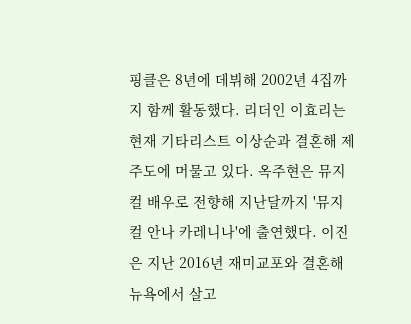핑클은 8년에 데뷔해 2002년 4집까지 함께 활동했다. 리더인 이효리는 현재 기타리스트 이상순과 결혼해 제주도에 머물고 있다. 옥주현은 뮤지컬 배우로 전향해 지난달까지 '뮤지컬 안나 카레니나'에 출연했다. 이진은 지난 2016년 재미교포와 결혼해 뉴욕에서 살고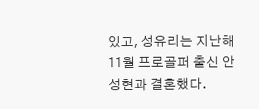있고, 성유리는 지난해 11월 프로골퍼 출신 안성현과 결혼했다.